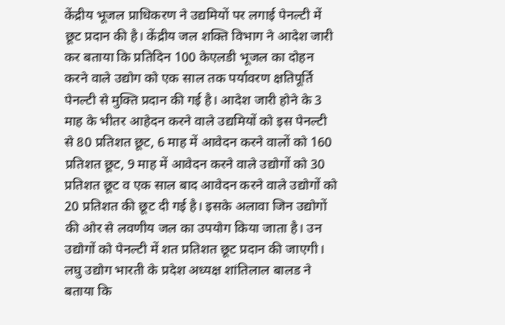केंद्रीय भूजल प्राधिकरण ने उद्यमियों पर लगाई पेनल्टी में छूट प्रदान की है। केंद्रीय जल शक्ति विभाग ने आदेश जारी कर बताया कि प्रतिदिन 100 केएलडी भूजल का दोहन करने वाले उद्योग को एक साल तक पर्यावरण क्षतिपूर्ति पेनल्टी से मुक्ति प्रदान की गई है। आदेश जारी होने के 3 माह के भीतर आहेदन करने वाले उद्यमियों को इस पेनल्टी से 80 प्रतिशत छूट, 6 माह में आवेदन करने वालों को 160 प्रतिशत छूट, 9 माह में आवेदन करने वाले उद्योगों को 30 प्रतिशत छूट व एक साल बाद आवेदन करने वाले उद्योगों को 20 प्रतिशत की छूट दी गई है। इसके अलावा जिन उद्योगों की ओर से लवणीय जल का उपयोग किया जाता है। उन उद्योगों को पेनल्टी में शत प्रतिशत छूट प्रदान की जाएगी।
लघु उद्योग भारती के प्रदेश अध्यक्ष शांतिलाल बालड ने बताया कि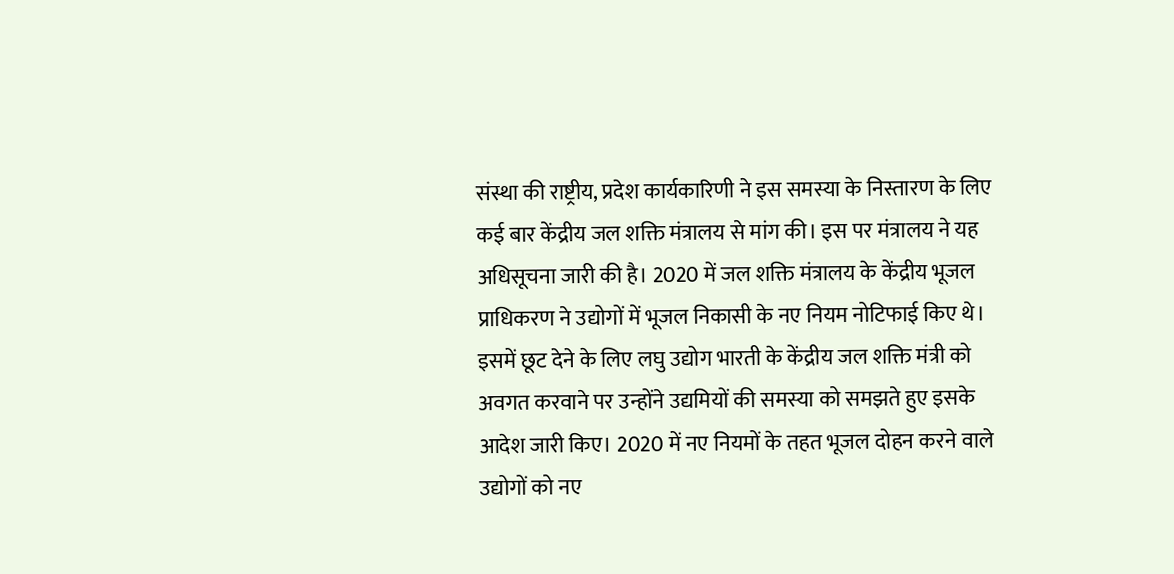संस्था की राष्ट्रीय, प्रदेश कार्यकारिणी ने इस समस्या के निस्तारण के लिए कई बार केंद्रीय जल शक्ति मंत्रालय से मांग की। इस पर मंत्रालय ने यह अधिसूचना जारी की है। 2020 में जल शक्ति मंत्रालय के केंद्रीय भूजल प्राधिकरण ने उद्योगों में भूजल निकासी के नए नियम नोटिफाई किए थे। इसमें छूट देने के लिए लघु उद्योग भारती के केंद्रीय जल शक्ति मंत्री को अवगत करवाने पर उन्होंने उद्यमियों की समस्या को समझते हुए इसके आदेश जारी किए। 2020 में नए नियमों के तहत भूजल दोहन करने वाले उद्योगों को नए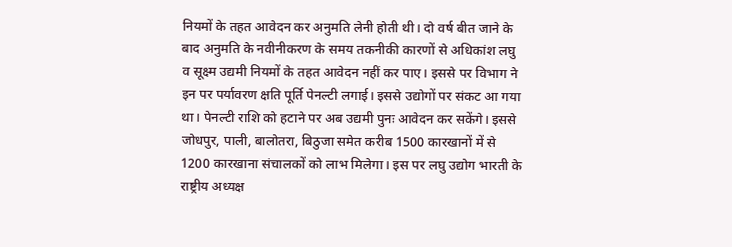नियमों के तहत आवेदन कर अनुमति लेनी होती थी। दो वर्ष बीत जाने के बाद अनुमति के नवीनीकरण के समय तकनीकी कारणों से अधिकांश लघु व सूक्ष्म उद्यमी नियमों के तहत आवेदन नहीं कर पाए। इससे पर विभाग ने इन पर पर्यावरण क्षति पूर्ति पेनल्टी लगाई। इससे उद्योगों पर संकट आ गया था। पेनल्टी राशि को हटाने पर अब उद्यमी पुनः आवेदन कर सकेंगे। इससे जोधपुर, पाली, बालोतरा, बिठुजा समेत करीब 1500 कारखानों में से 1200 कारखाना संचालकों को लाभ मिलेगा। इस पर लघु उद्योग भारती के राष्ट्रीय अध्यक्ष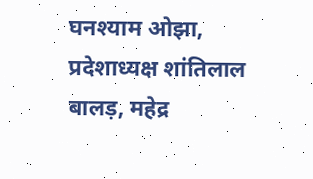घनश्याम ओझा, प्रदेशाध्यक्ष शांतिलाल बालड़, महेद्र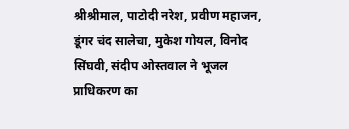श्रीश्रीमाल, पाटोदी नरेश, प्रवीण महाजन, डूंगर चंद सालेचा, मुकेश गोयल, विनोद सिंघवी, संदीप ओस्तवाल ने भूजल प्राधिकरण का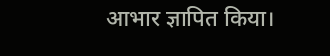आभार ज्ञापित किया।